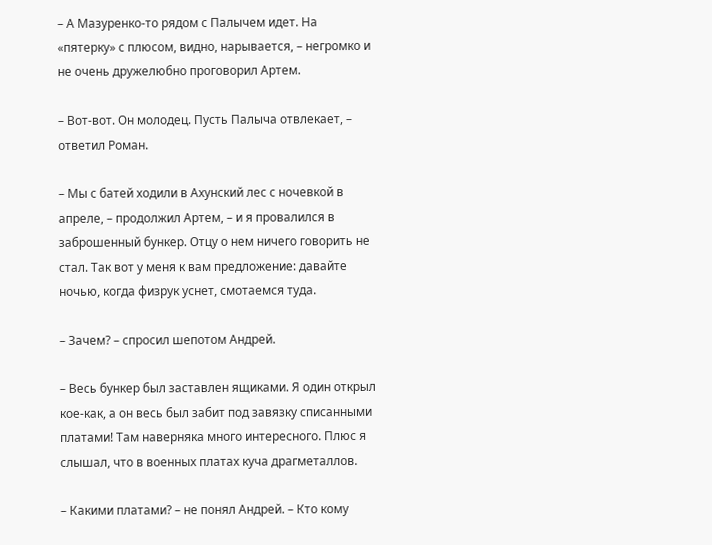– А Мазуренко-то рядом с Палычем идет. На «пятерку» с плюсом, видно, нарывается, – негромко и не очень дружелюбно проговорил Артем.

– Вот-вот. Он молодец. Пусть Палыча отвлекает, – ответил Роман.

– Мы с батей ходили в Ахунский лес с ночевкой в апреле, – продолжил Артем, – и я провалился в заброшенный бункер. Отцу о нем ничего говорить не стал. Так вот у меня к вам предложение: давайте ночью, когда физрук уснет, смотаемся туда.

– Зачем? – спросил шепотом Андрей.

– Весь бункер был заставлен ящиками. Я один открыл кое-как, а он весь был забит под завязку списанными платами! Там наверняка много интересного. Плюс я слышал, что в военных платах куча драгметаллов.

– Какими платами? – не понял Андрей. – Кто кому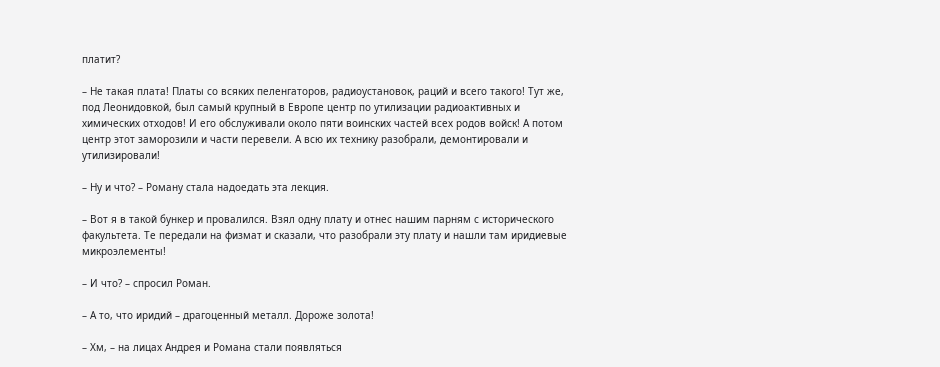платит?

– Не такая плата! Платы со всяких пеленгаторов, радиоустановок, раций и всего такого! Тут же, под Леонидовкой, был самый крупный в Европе центр по утилизации радиоактивных и химических отходов! И его обслуживали около пяти воинских частей всех родов войск! А потом центр этот заморозили и части перевели. А всю их технику разобрали, демонтировали и утилизировали!

– Ну и что? – Роману стала надоедать эта лекция.

– Вот я в такой бункер и провалился. Взял одну плату и отнес нашим парням с исторического факультета. Те передали на физмат и сказали, что разобрали эту плату и нашли там иридиевые микроэлементы!

– И что? – спросил Роман.

– А то, что иридий – драгоценный металл. Дороже золота!

– Хм, – на лицах Андрея и Романа стали появляться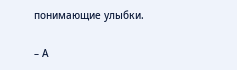понимающие улыбки.

– А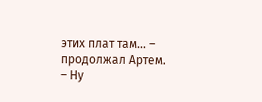этих плат там… – продолжал Артем. – Ну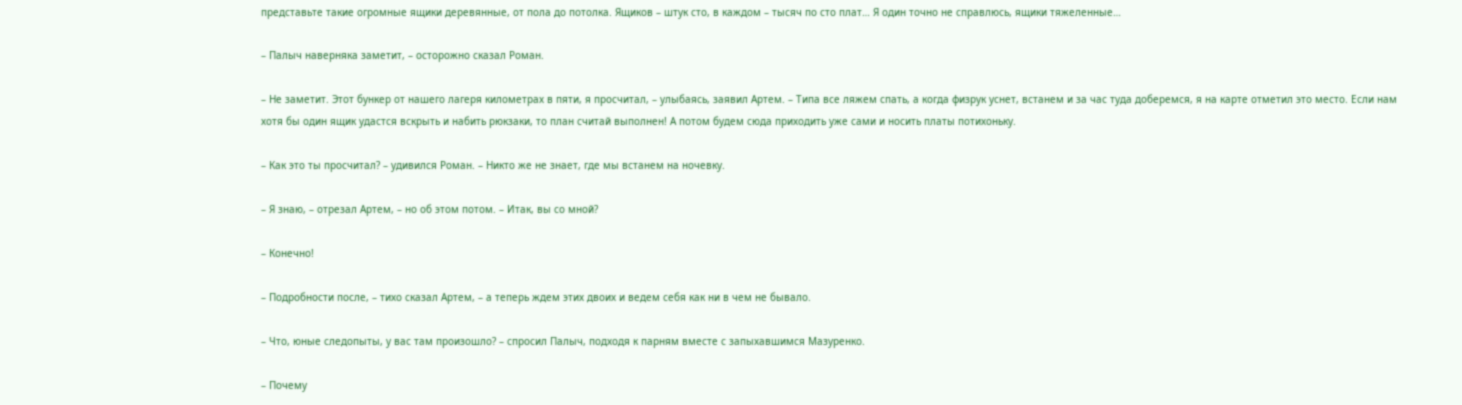представьте такие огромные ящики деревянные, от пола до потолка. Ящиков – штук сто, в каждом – тысяч по сто плат… Я один точно не справлюсь, ящики тяжеленные…

– Палыч наверняка заметит, – осторожно сказал Роман.

– Не заметит. Этот бункер от нашего лагеря километрах в пяти, я просчитал, – улыбаясь, заявил Артем. – Типа все ляжем спать, а когда физрук уснет, встанем и за час туда доберемся, я на карте отметил это место. Если нам хотя бы один ящик удастся вскрыть и набить рюкзаки, то план считай выполнен! А потом будем сюда приходить уже сами и носить платы потихоньку.

– Как это ты просчитал? – удивился Роман. – Никто же не знает, где мы встанем на ночевку.

– Я знаю, – отрезал Артем, – но об этом потом. – Итак, вы со мной?

– Конечно!

– Подробности после, – тихо сказал Артем, – а теперь ждем этих двоих и ведем себя как ни в чем не бывало.

– Что, юные следопыты, у вас там произошло? – спросил Палыч, подходя к парням вместе с запыхавшимся Мазуренко.

– Почему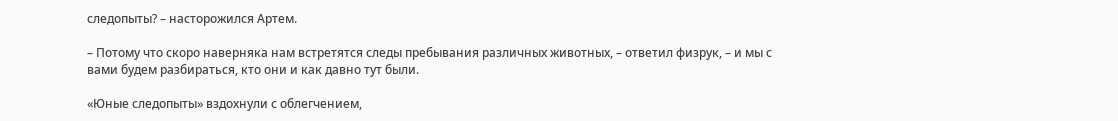следопыты? – насторожился Артем.

– Потому что скоро наверняка нам встретятся следы пребывания различных животных, – ответил физрук, – и мы с вами будем разбираться, кто они и как давно тут были.

«Юные следопыты» вздохнули с облегчением,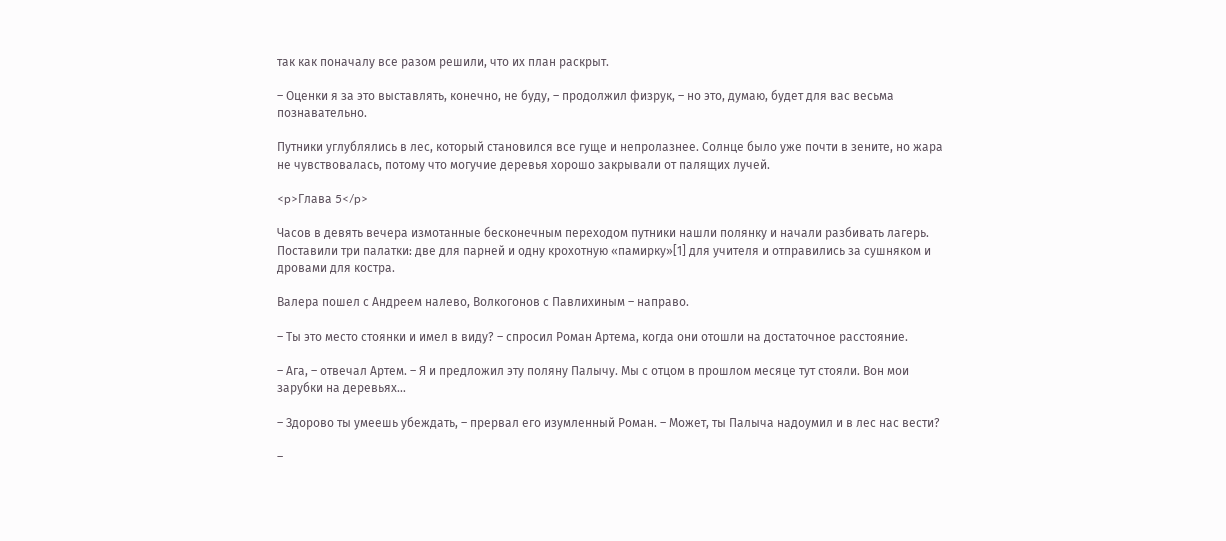так как поначалу все разом решили, что их план раскрыт.

– Оценки я за это выставлять, конечно, не буду, – продолжил физрук, – но это, думаю, будет для вас весьма познавательно.

Путники углублялись в лес, который становился все гуще и непролазнее. Солнце было уже почти в зените, но жара не чувствовалась, потому что могучие деревья хорошо закрывали от палящих лучей.

<p>Глава 5</p>

Часов в девять вечера измотанные бесконечным переходом путники нашли полянку и начали разбивать лагерь. Поставили три палатки: две для парней и одну крохотную «памирку»[1] для учителя и отправились за сушняком и дровами для костра.

Валера пошел с Андреем налево, Волкогонов с Павлихиным – направо.

– Ты это место стоянки и имел в виду? – спросил Роман Артема, когда они отошли на достаточное расстояние.

– Ага, – отвечал Артем. – Я и предложил эту поляну Палычу. Мы с отцом в прошлом месяце тут стояли. Вон мои зарубки на деревьях…

– Здорово ты умеешь убеждать, – прервал его изумленный Роман. – Может, ты Палыча надоумил и в лес нас вести?

–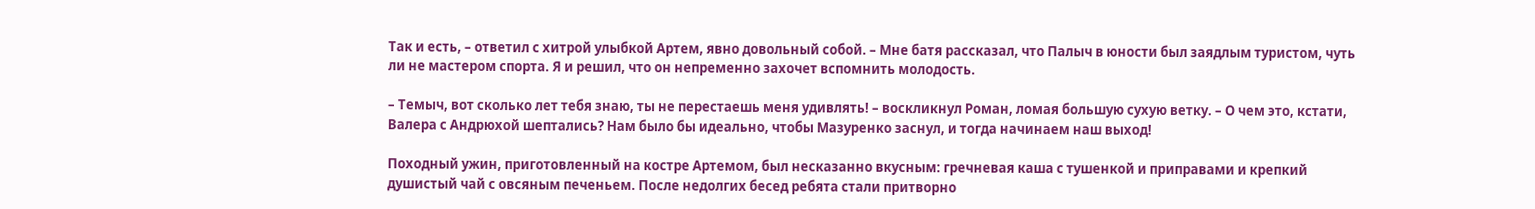Так и есть, – ответил с хитрой улыбкой Артем, явно довольный собой. – Мне батя рассказал, что Палыч в юности был заядлым туристом, чуть ли не мастером спорта. Я и решил, что он непременно захочет вспомнить молодость.

– Темыч, вот сколько лет тебя знаю, ты не перестаешь меня удивлять! – воскликнул Роман, ломая большую сухую ветку. – О чем это, кстати, Валера с Андрюхой шептались? Нам было бы идеально, чтобы Мазуренко заснул, и тогда начинаем наш выход!

Походный ужин, приготовленный на костре Артемом, был несказанно вкусным: гречневая каша с тушенкой и приправами и крепкий душистый чай с овсяным печеньем. После недолгих бесед ребята стали притворно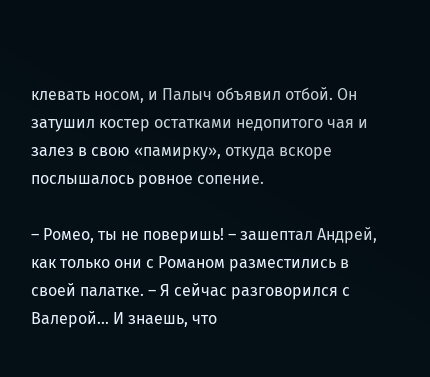клевать носом, и Палыч объявил отбой. Он затушил костер остатками недопитого чая и залез в свою «памирку», откуда вскоре послышалось ровное сопение.

– Ромео, ты не поверишь! – зашептал Андрей, как только они с Романом разместились в своей палатке. – Я сейчас разговорился с Валерой… И знаешь, что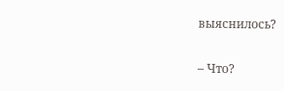выяснилось?

– Что?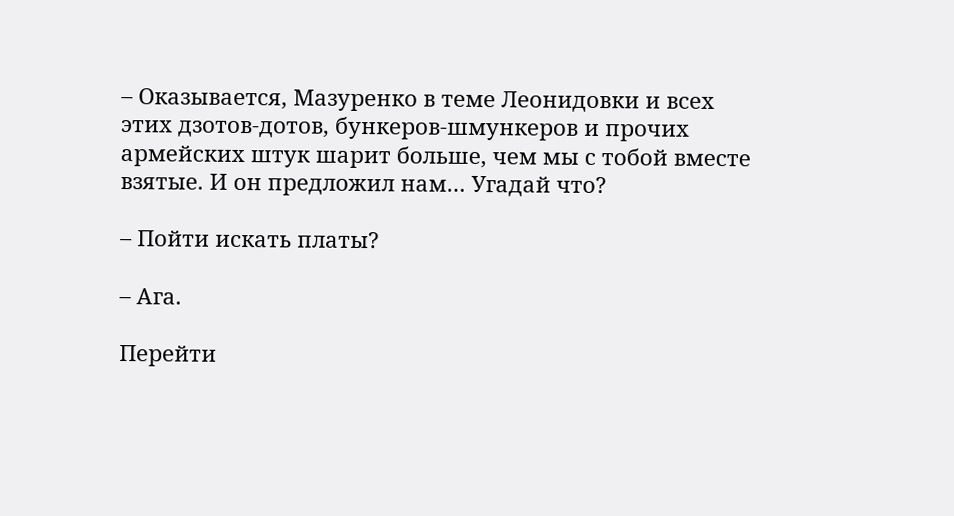– Оказывается, Мазуренко в теме Леонидовки и всех этих дзотов-дотов, бункеров-шмункеров и прочих армейских штук шарит больше, чем мы с тобой вместе взятые. И он предложил нам… Угадай что?

– Пойти искать платы?

– Ага.

Перейти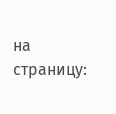на страницу: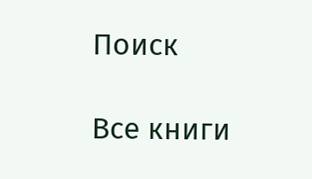Поиск

Все книги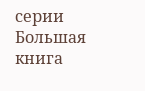серии Большая книга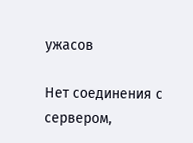ужасов

Нет соединения с сервером,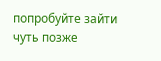попробуйте зайти чуть позже